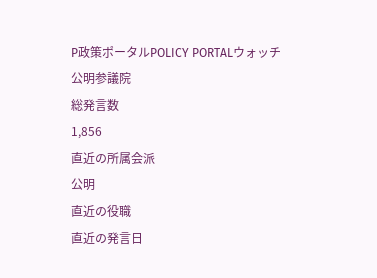P政策ポータルPOLICY PORTALウォッチ
公明参議院
総発言数
1,856
直近の所属会派
公明
直近の役職
直近の発言日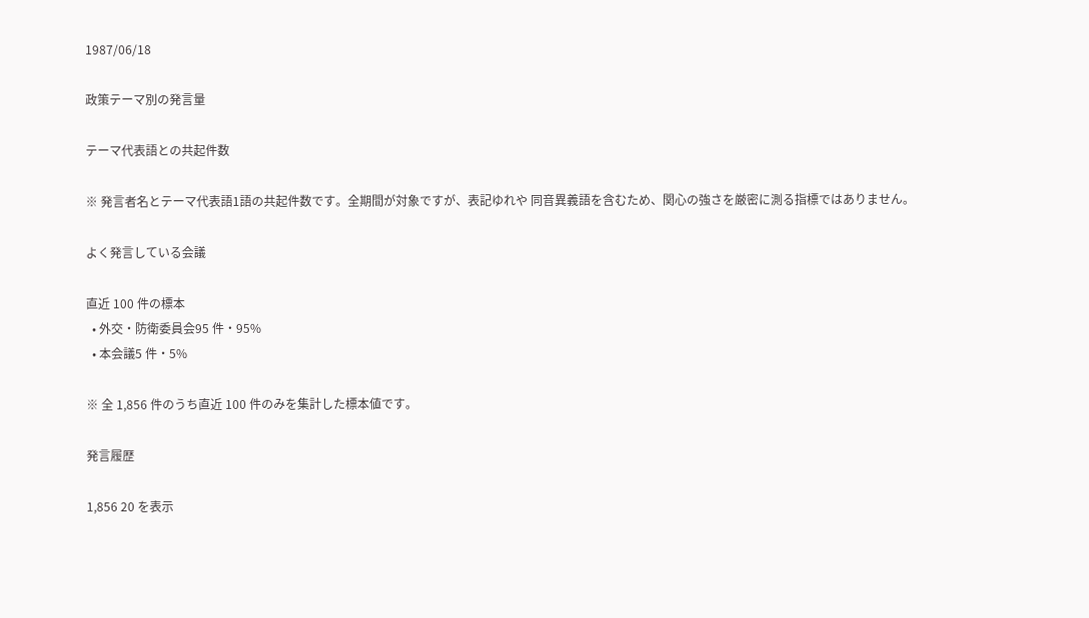1987/06/18

政策テーマ別の発言量

テーマ代表語との共起件数

※ 発言者名とテーマ代表語1語の共起件数です。全期間が対象ですが、表記ゆれや 同音異義語を含むため、関心の強さを厳密に測る指標ではありません。

よく発言している会議

直近 100 件の標本
  • 外交・防衛委員会95 件・95%
  • 本会議5 件・5%

※ 全 1,856 件のうち直近 100 件のみを集計した標本値です。

発言履歴

1,856 20 を表示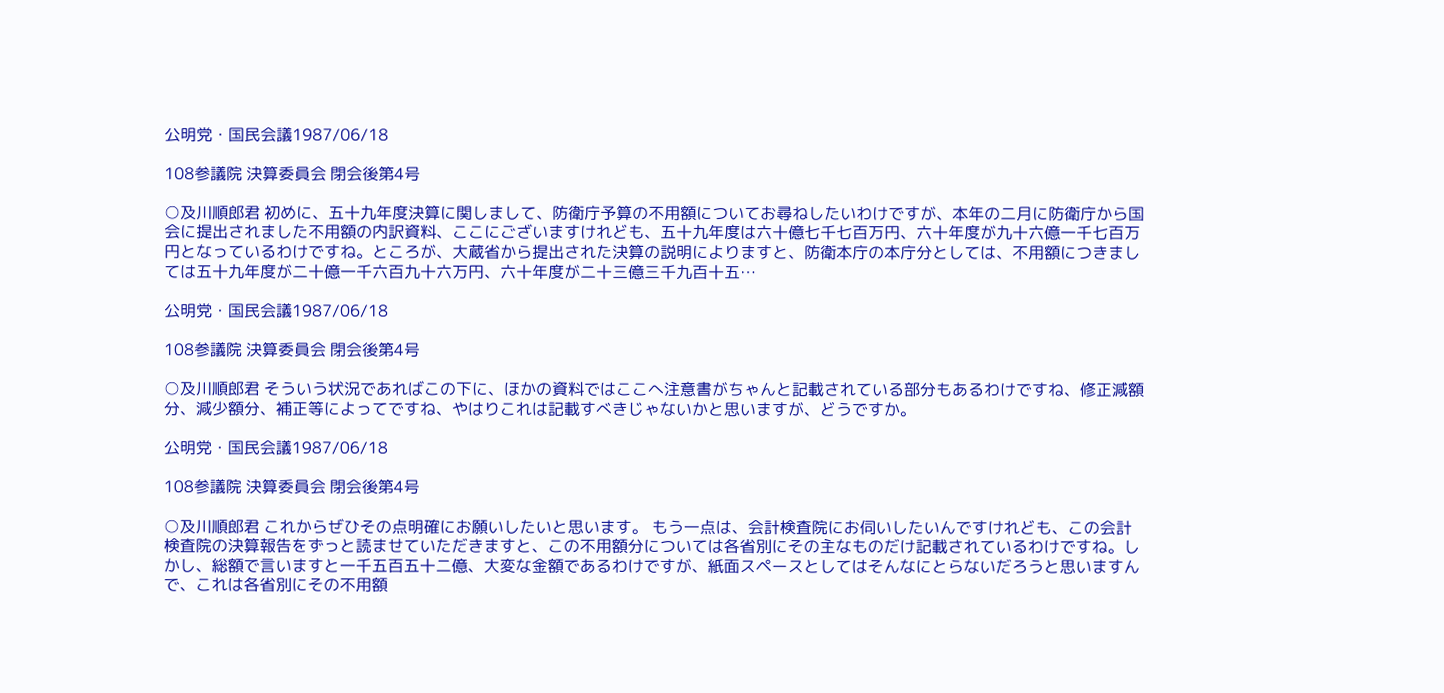公明党・国民会議1987/06/18

108参議院 決算委員会 閉会後第4号

○及川順郎君 初めに、五十九年度決算に関しまして、防衛庁予算の不用額についてお尋ねしたいわけですが、本年の二月に防衛庁から国会に提出されました不用額の内訳資料、ここにございますけれども、五十九年度は六十億七千七百万円、六十年度が九十六億一千七百万円となっているわけですね。ところが、大蔵省から提出された決算の説明によりますと、防衛本庁の本庁分としては、不用額につきましては五十九年度が二十億一千六百九十六万円、六十年度が二十三億三千九百十五…

公明党・国民会議1987/06/18

108参議院 決算委員会 閉会後第4号

○及川順郎君 そういう状況であればこの下に、ほかの資料ではここへ注意書がちゃんと記載されている部分もあるわけですね、修正減額分、減少額分、補正等によってですね、やはりこれは記載すべきじゃないかと思いますが、どうですか。

公明党・国民会議1987/06/18

108参議院 決算委員会 閉会後第4号

○及川順郎君 これからぜひその点明確にお願いしたいと思います。 もう一点は、会計検査院にお伺いしたいんですけれども、この会計検査院の決算報告をずっと読ませていただきますと、この不用額分については各省別にその主なものだけ記載されているわけですね。しかし、総額で言いますと一千五百五十二億、大変な金額であるわけですが、紙面スペースとしてはそんなにとらないだろうと思いますんで、これは各省別にその不用額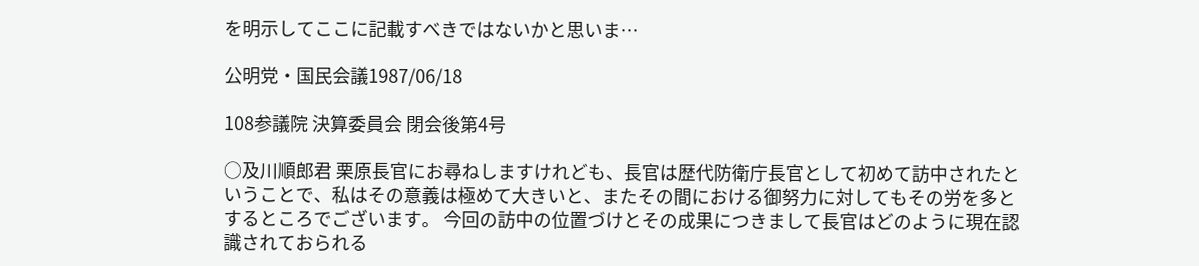を明示してここに記載すべきではないかと思いま…

公明党・国民会議1987/06/18

108参議院 決算委員会 閉会後第4号

○及川順郎君 栗原長官にお尋ねしますけれども、長官は歴代防衛庁長官として初めて訪中されたということで、私はその意義は極めて大きいと、またその間における御努力に対してもその労を多とするところでございます。 今回の訪中の位置づけとその成果につきまして長官はどのように現在認識されておられる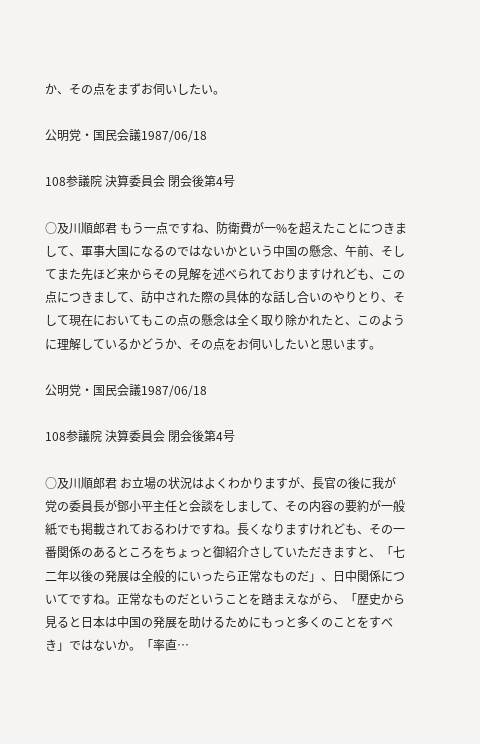か、その点をまずお伺いしたい。

公明党・国民会議1987/06/18

108参議院 決算委員会 閉会後第4号

○及川順郎君 もう一点ですね、防衛費が一%を超えたことにつきまして、軍事大国になるのではないかという中国の懸念、午前、そしてまた先ほど来からその見解を述べられておりますけれども、この点につきまして、訪中された際の具体的な話し合いのやりとり、そして現在においてもこの点の懸念は全く取り除かれたと、このように理解しているかどうか、その点をお伺いしたいと思います。

公明党・国民会議1987/06/18

108参議院 決算委員会 閉会後第4号

○及川順郎君 お立場の状況はよくわかりますが、長官の後に我が党の委員長が鄧小平主任と会談をしまして、その内容の要約が一般紙でも掲載されておるわけですね。長くなりますけれども、その一番関係のあるところをちょっと御紹介さしていただきますと、「七二年以後の発展は全般的にいったら正常なものだ」、日中関係についてですね。正常なものだということを踏まえながら、「歴史から見ると日本は中国の発展を助けるためにもっと多くのことをすべき」ではないか。「率直…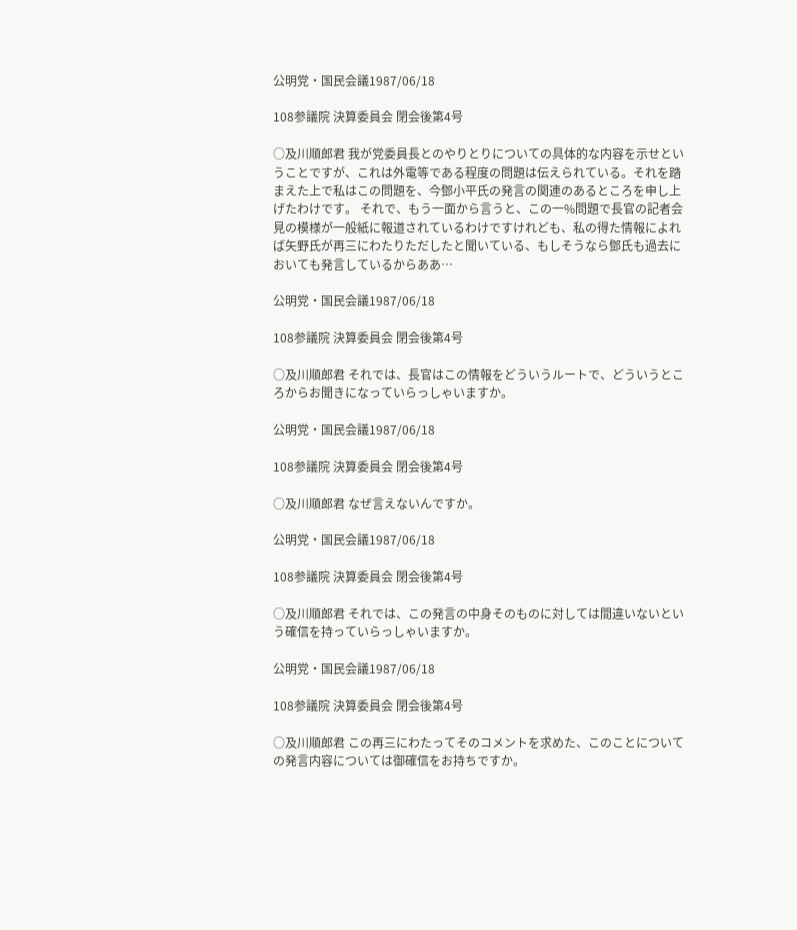公明党・国民会議1987/06/18

108参議院 決算委員会 閉会後第4号

○及川順郎君 我が党委員長とのやりとりについての具体的な内容を示せということですが、これは外電等である程度の問題は伝えられている。それを踏まえた上で私はこの問題を、今鄧小平氏の発言の関連のあるところを申し上げたわけです。 それで、もう一面から言うと、この一%問題で長官の記者会見の模様が一般紙に報道されているわけですけれども、私の得た情報によれば矢野氏が再三にわたりただしたと聞いている、もしそうなら鄧氏も過去においても発言しているからああ…

公明党・国民会議1987/06/18

108参議院 決算委員会 閉会後第4号

○及川順郎君 それでは、長官はこの情報をどういうルートで、どういうところからお聞きになっていらっしゃいますか。

公明党・国民会議1987/06/18

108参議院 決算委員会 閉会後第4号

○及川順郎君 なぜ言えないんですか。

公明党・国民会議1987/06/18

108参議院 決算委員会 閉会後第4号

○及川順郎君 それでは、この発言の中身そのものに対しては間違いないという確信を持っていらっしゃいますか。

公明党・国民会議1987/06/18

108参議院 決算委員会 閉会後第4号

○及川順郎君 この再三にわたってそのコメントを求めた、このことについての発言内容については御確信をお持ちですか。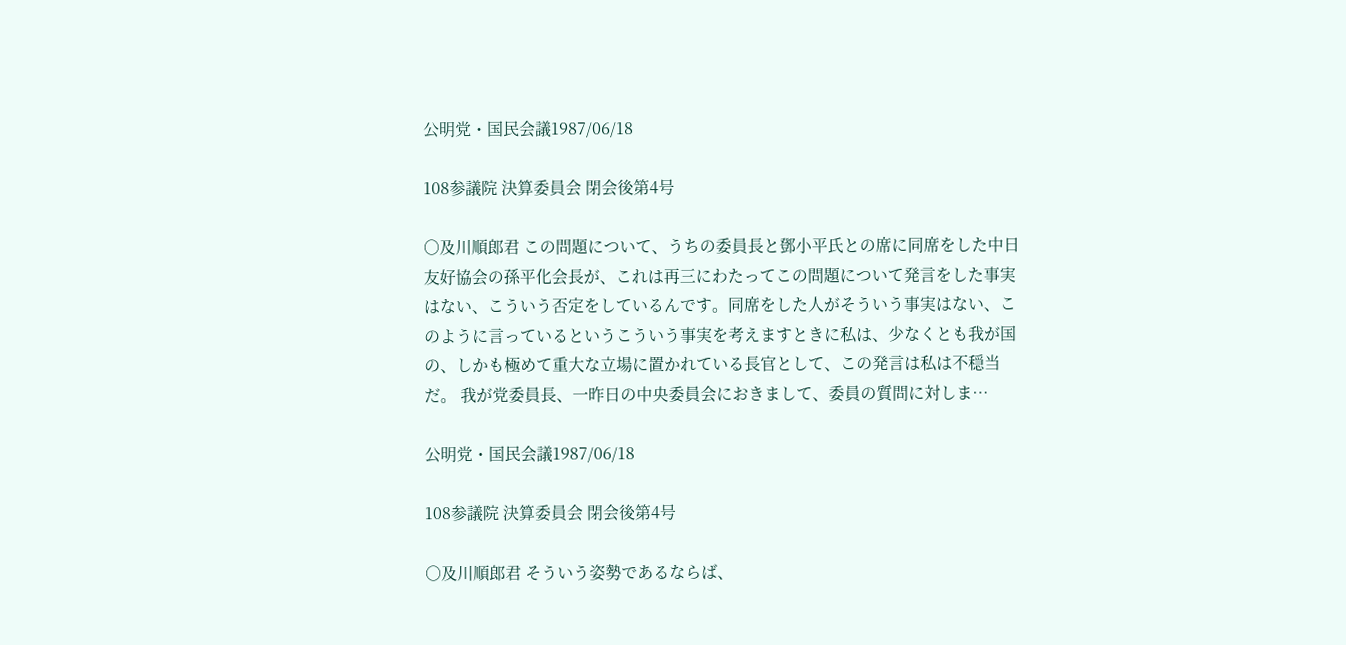公明党・国民会議1987/06/18

108参議院 決算委員会 閉会後第4号

○及川順郎君 この問題について、うちの委員長と鄧小平氏との席に同席をした中日友好協会の孫平化会長が、これは再三にわたってこの問題について発言をした事実はない、こういう否定をしているんです。同席をした人がそういう事実はない、このように言っているというこういう事実を考えますときに私は、少なくとも我が国の、しかも極めて重大な立場に置かれている長官として、この発言は私は不穏当だ。 我が党委員長、一昨日の中央委員会におきまして、委員の質問に対しま…

公明党・国民会議1987/06/18

108参議院 決算委員会 閉会後第4号

○及川順郎君 そういう姿勢であるならば、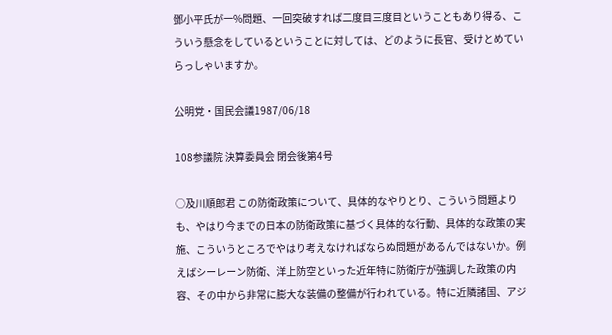鄧小平氏が一%問題、一回突破すれば二度目三度目ということもあり得る、こういう懸念をしているということに対しては、どのように長官、受けとめていらっしゃいますか。

公明党・国民会議1987/06/18

108参議院 決算委員会 閉会後第4号

○及川順郎君 この防衛政策について、具体的なやりとり、こういう問題よりも、やはり今までの日本の防衛政策に基づく具体的な行動、具体的な政策の実施、こういうところでやはり考えなければならぬ問題があるんではないか。例えばシーレーン防衛、洋上防空といった近年特に防衛庁が強調した政策の内容、その中から非常に膨大な装備の整備が行われている。特に近隣諸国、アジ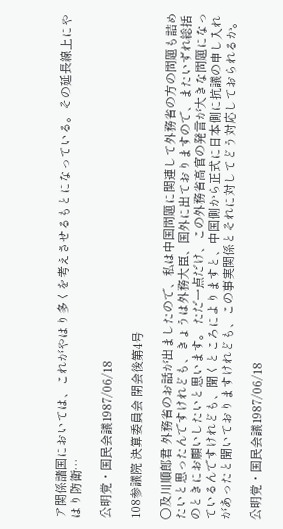ア関係諸国においては、これがやはり多くを考えさせるもとになっている。その延長線上にやはり防衛…

公明党・国民会議1987/06/18

108参議院 決算委員会 閉会後第4号

○及川順郎君 外務省のお話が出ましたので、私は中国問題に関連して外務省の方の問題も詰めたいと思ったんですけれども、きょうは外務大臣、国外に出ておりますので、またいずれ総括のときにお願いしたいと思います。 ただ一点だけ、この外務省高官の発言が大きな問題になっているんですけれども、聞くところによりますと、中国側から正式に日本側に抗議の申し入れがあったと聞いておりますけれども、この事実関係とそれに対してどう対応しておられるか。

公明党・国民会議1987/06/18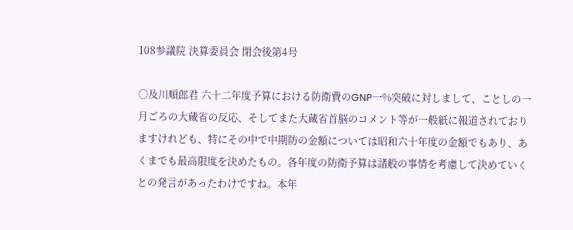108参議院 決算委員会 閉会後第4号

○及川順郎君 六十二年度予算における防衛費のGNP一%突破に対しまして、ことしの一月ごろの大蔵省の反応、そしてまた大蔵省首脳のコメント等が一般紙に報道されておりますけれども、特にその中で中期防の金額については昭和六十年度の金額でもあり、あくまでも最高限度を決めたもの。各年度の防衛予算は諸般の事情を考慮して決めていくとの発言があったわけですね。本年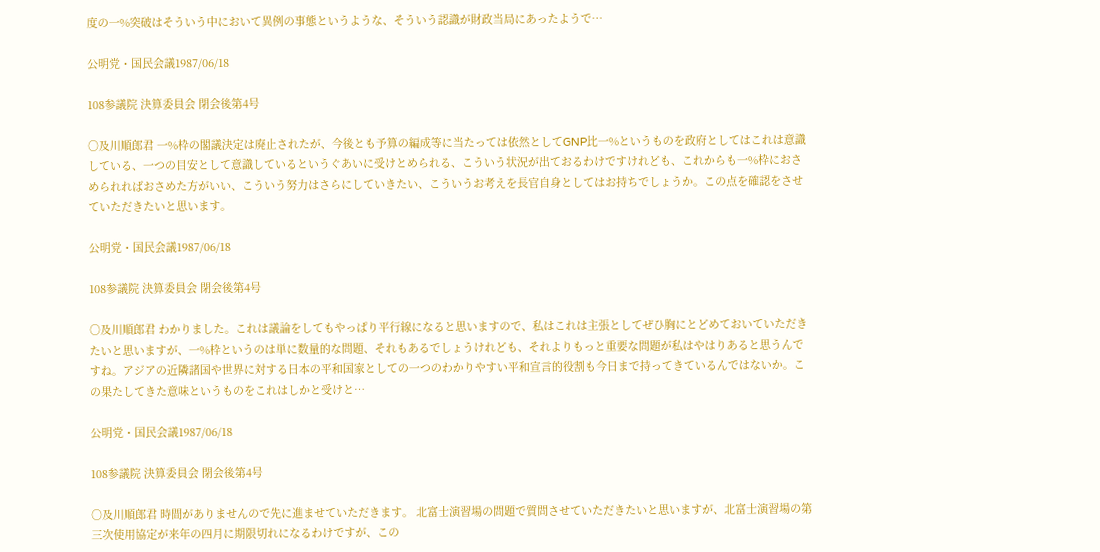度の一%突破はそういう中において異例の事態というような、そういう認識が財政当局にあったようで…

公明党・国民会議1987/06/18

108参議院 決算委員会 閉会後第4号

○及川順郎君 一%枠の閣議決定は廃止されたが、今後とも予算の編成等に当たっては依然としてGNP比一%というものを政府としてはこれは意識している、一つの目安として意識しているというぐあいに受けとめられる、こういう状況が出ておるわけですけれども、これからも一%枠におさめられればおさめた方がいい、こういう努力はさらにしていきたい、こういうお考えを長官自身としてはお持ちでしょうか。この点を確認をさせていただきたいと思います。

公明党・国民会議1987/06/18

108参議院 決算委員会 閉会後第4号

○及川順郎君 わかりました。これは議論をしてもやっぱり平行線になると思いますので、私はこれは主張としてぜひ胸にとどめておいていただきたいと思いますが、一%枠というのは単に数量的な問題、それもあるでしょうけれども、それよりもっと重要な問題が私はやはりあると思うんですね。アジアの近隣諸国や世界に対する日本の平和国家としての一つのわかりやすい平和宣言的役割も今日まで持ってきているんではないか。この果たしてきた意味というものをこれはしかと受けと…

公明党・国民会議1987/06/18

108参議院 決算委員会 閉会後第4号

○及川順郎君 時間がありませんので先に進ませていただきます。 北富士演習場の問題で質問させていただきたいと思いますが、北富士演習場の第三次使用協定が来年の四月に期限切れになるわけですが、この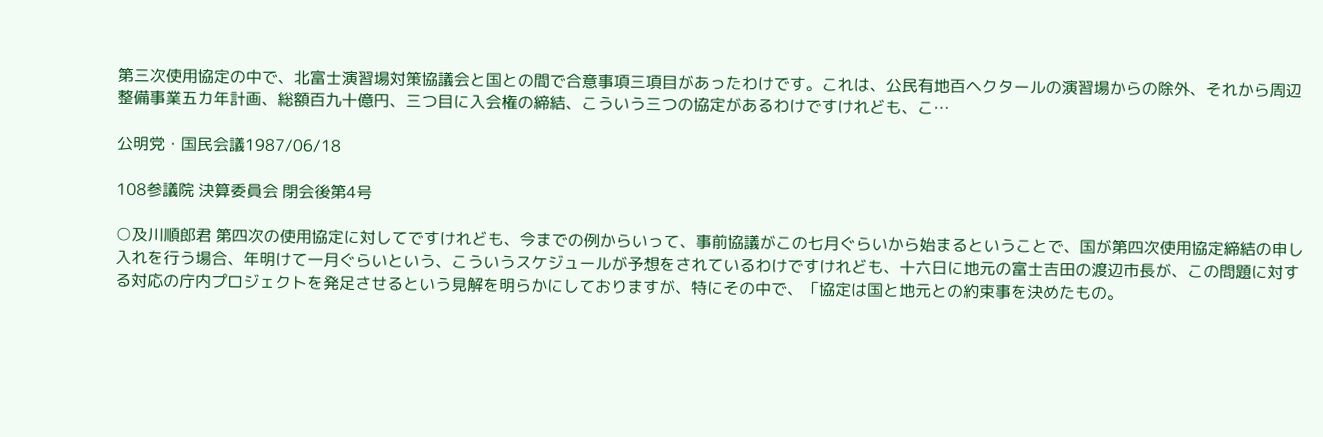第三次使用協定の中で、北富士演習場対策協議会と国との間で合意事項三項目があったわけです。これは、公民有地百ヘクタールの演習場からの除外、それから周辺整備事業五カ年計画、総額百九十億円、三つ目に入会権の締結、こういう三つの協定があるわけですけれども、こ…

公明党・国民会議1987/06/18

108参議院 決算委員会 閉会後第4号

○及川順郎君 第四次の使用協定に対してですけれども、今までの例からいって、事前協議がこの七月ぐらいから始まるということで、国が第四次使用協定締結の申し入れを行う場合、年明けて一月ぐらいという、こういうスケジュールが予想をされているわけですけれども、十六日に地元の富士吉田の渡辺市長が、この問題に対する対応の庁内プロジェクトを発足させるという見解を明らかにしておりますが、特にその中で、「協定は国と地元との約束事を決めたもの。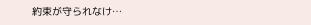約束が守られなけ…